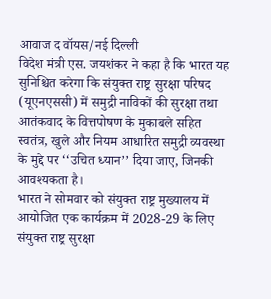आवाज द वॉयस/नई दिल्ली
विदेश मंत्री एस. जयशंकर ने कहा है कि भारत यह सुनिश्चित करेगा कि संयुक्त राष्ट्र सुरक्षा परिषद (यूएनएससी) में समुद्री नाविकों की सुरक्षा तथा आतंकवाद के वित्तपोषण के मुकाबले सहित स्वतंत्र, खुले और नियम आधारित समुद्री व्यवस्था के मुद्दे पर ‘‘उचित ध्यान’’ दिया जाए, जिनकी आवश्यकता है।
भारत ने सोमवार को संयुक्त राष्ट्र मुख्यालय में आयोजित एक कार्यक्रम में 2028-29 के लिए संयुक्त राष्ट्र सुरक्षा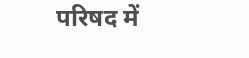परिषद में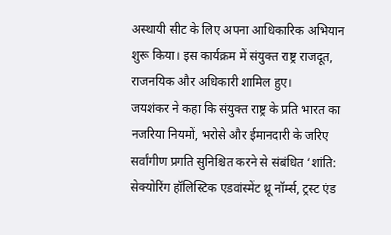अस्थायी सीट के लिए अपना आधिकारिक अभियान शुरू किया। इस कार्यक्रम में संयुक्त राष्ट्र राजदूत, राजनयिक और अधिकारी शामिल हुए।
जयशंकर ने कहा कि संयुक्त राष्ट्र के प्रति भारत का नजरिया नियमों, भरोसे और ईमानदारी के जरिए सर्वांगीण प्रगति सुनिश्चित करने से संबंधित ‘शांति: सेक्योरिंग हॉलिस्टिक एडवांस्मेंट थ्रू नॉर्म्स, ट्रस्ट एंड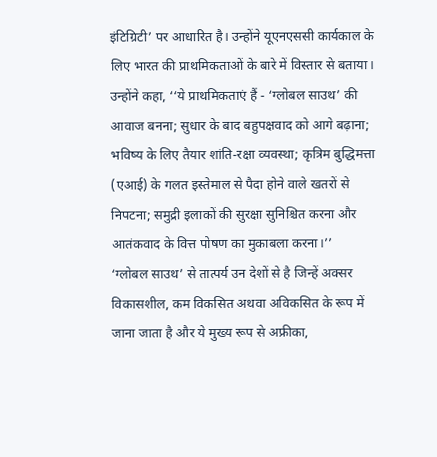इंटिग्रिटी’ पर आधारित है। उन्होंने यूएनएससी कार्यकाल के लिए भारत की प्राथमिकताओं के बारे में विस्तार से बताया।
उन्होंने कहा, ‘‘ये प्राथमिकताएं हैं - ‘ग्लोबल साउथ’ की आवाज बनना; सुधार के बाद बहुपक्षवाद को आगे बढ़ाना; भविष्य के लिए तैयार शांति-रक्षा व्यवस्था; कृत्रिम बुद्धिमत्ता (एआई) के गलत इस्तेमाल से पैदा होने वाले खतरों से निपटना; समुद्री इलाकों की सुरक्षा सुनिश्चित करना और आतंकवाद के वित्त पोषण का मुकाबला करना।’’
‘ग्लोबल साउथ’ से तात्पर्य उन देशों से है जिन्हें अक्सर विकासशील, कम विकसित अथवा अविकसित के रूप में जाना जाता है और ये मुख्य रूप से अफ्रीका,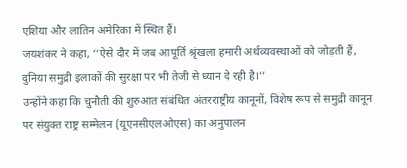एशिया और लातिन अमेरिका में स्थित हैं।
जयशंकर ने कहा, ‘‘ऐसे दौर में जब आपूर्ति श्रृंखला हमारी अर्थव्यवस्थाओं को जोड़ती हैं, दुनिया समुद्री इलाकों की सुरक्षा पर भी तेजी से ध्यान दे रही है।’’
उन्होंने कहा कि चुनौती की शुरुआत संबंधित अंतरराष्ट्रीय कानूनों, विशेष रूप से समुद्री कानून पर संयुक्त राष्ट्र सम्मेलन (यूएनसीएलओएस) का अनुपालन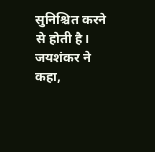सुनिश्चित करने से होती है।
जयशंकर ने कहा,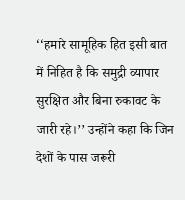‘‘हमारे सामूहिक हित इसी बात में निहित है कि समुद्री व्यापार सुरक्षित और बिना रुकावट के जारी रहे।’’ उन्होंने कहा कि जिन देशों के पास जरूरी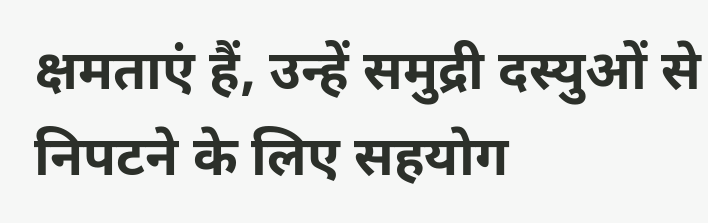क्षमताएं हैं, उन्हें समुद्री दस्युओं से निपटने के लिए सहयोग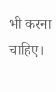भी करना चाहिए।